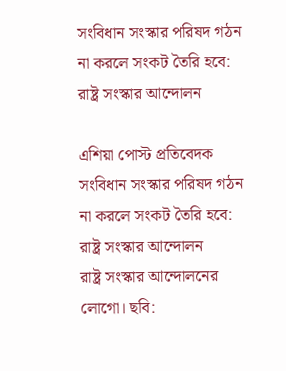সংবিধান সংস্কার পরিষদ গঠন না করলে সংকট তৈরি হবে: রাষ্ট্র সংস্কার আন্দোলন

এশিয়া পোস্ট প্রতিবেদক
সংবিধান সংস্কার পরিষদ গঠন না করলে সংকট তৈরি হবে: রাষ্ট্র সংস্কার আন্দোলন
রাষ্ট্র সংস্কার আন্দোলনের লোগো। ছবি: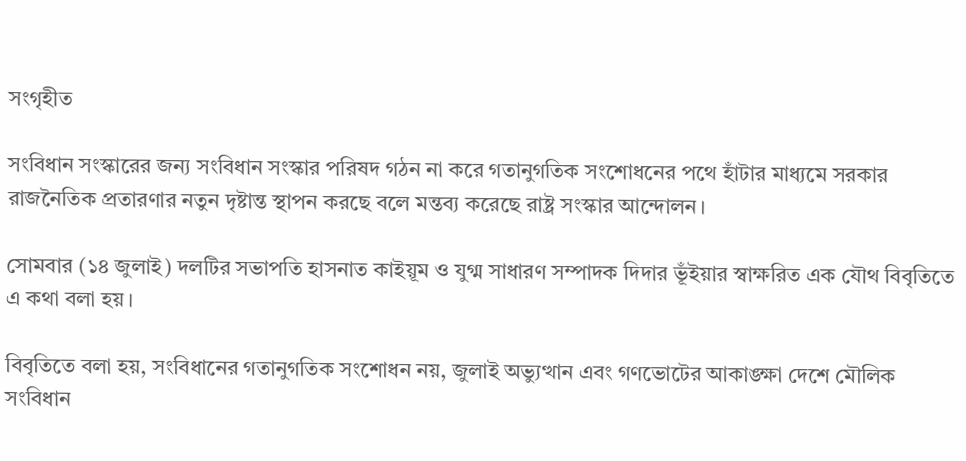সংগৃহীত

সংবিধান সংস্কারের জন্য সংবিধান সংস্কার পরিষদ গঠন না করে গতানুগতিক সংশোধনের পথে হাঁটার মাধ্যমে সরকার রাজনৈতিক প্রতারণার নতুন দৃষ্টান্ত স্থাপন করছে বলে মন্তব্য করেছে রাষ্ট্র সংস্কার আন্দোলন।

সোমবার (১৪ জুলাই) দলটির সভাপতি হাসনাত কাইয়ূম ও যুগ্ম সাধারণ সম্পাদক দিদার ভূঁইয়ার স্বাক্ষরিত এক যৌথ বিবৃতিতে এ কথা বলা হয়।

বিবৃতিতে বলা হয়, সংবিধানের গতানুগতিক সংশোধন নয়, জুলাই অভ্যুত্থান এবং গণভোটের আকাঙ্ক্ষা দেশে মৌলিক সংবিধান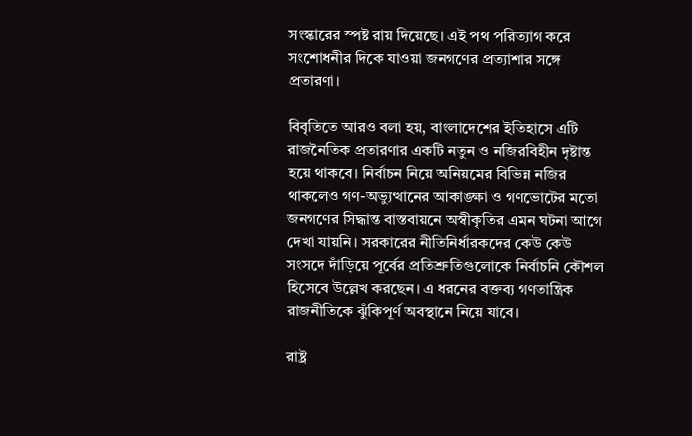সংস্কারের স্পষ্ট রায় দিয়েছে। এই পথ পরিত্যাগ করে সংশোধনীর দিকে যাওয়া জনগণের প্রত্যাশার সঙ্গে প্রতারণা।

বিবৃতিতে আরও বলা হয়, বাংলাদেশের ইতিহাসে এটি রাজনৈতিক প্রতারণার একটি নতুন ও নজিরবিহীন দৃষ্টান্ত হয়ে থাকবে। নির্বাচন নিয়ে অনিয়মের বিভিন্ন নজির থাকলেও গণ-অভ্যুত্থানের আকাঙ্ক্ষা ও গণভোটের মতো জনগণের সিদ্ধান্ত বাস্তবায়নে অস্বীকৃতির এমন ঘটনা আগে দেখা যায়নি। সরকারের নীতিনির্ধারকদের কেউ কেউ সংসদে দাঁড়িয়ে পূর্বের প্রতিশ্রুতিগুলোকে নির্বাচনি কৌশল হিসেবে উল্লেখ করছেন। এ ধরনের বক্তব্য গণতান্ত্রিক রাজনীতিকে ঝুঁকিপূর্ণ অবস্থানে নিয়ে যাবে।

রাষ্ট্র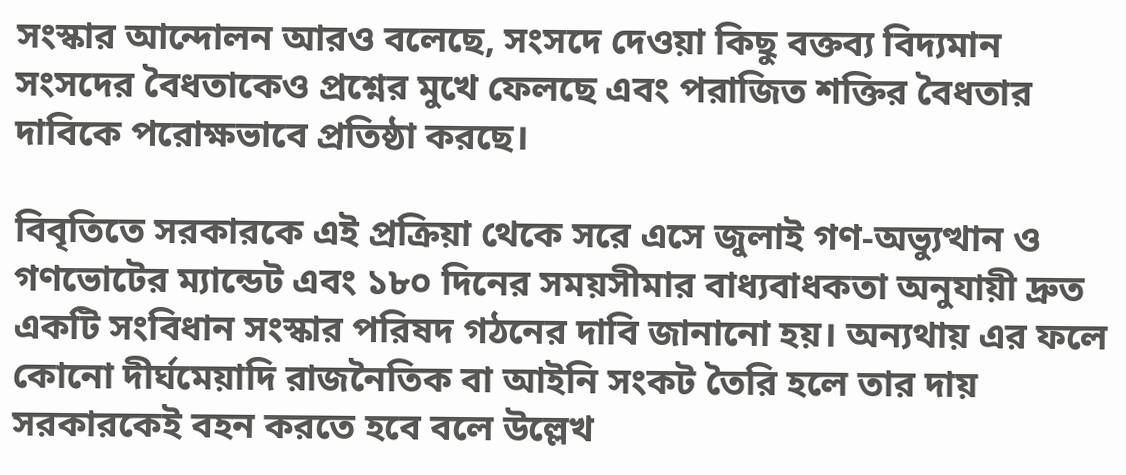সংস্কার আন্দোলন আরও বলেছে, সংসদে দেওয়া কিছু বক্তব্য বিদ্যমান সংসদের বৈধতাকেও প্রশ্নের মুখে ফেলছে এবং পরাজিত শক্তির বৈধতার দাবিকে পরোক্ষভাবে প্রতিষ্ঠা করছে।

বিবৃতিতে সরকারকে এই প্রক্রিয়া থেকে সরে এসে জুলাই গণ-অভ্যুত্থান ও গণভোটের ম্যান্ডেট এবং ১৮০ দিনের সময়সীমার বাধ্যবাধকতা অনুযায়ী দ্রুত একটি সংবিধান সংস্কার পরিষদ গঠনের দাবি জানানো হয়। অন্যথায় এর ফলে কোনো দীর্ঘমেয়াদি রাজনৈতিক বা আইনি সংকট তৈরি হলে তার দায় সরকারকেই বহন করতে হবে বলে উল্লেখ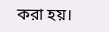করা হয়।